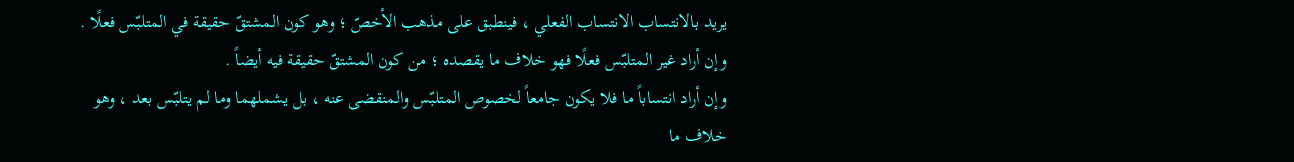يريد بالانتساب الانتساب الفعلي ، فينطبق على مذهب الأخصّ ؛ وهو كون المشتقّ حقيقة في المتلبّس فعلًا .
وإن أراد غير المتلبّس فعلًا فهو خلاف ما يقصده ؛ من كون المشتقّ حقيقة فيه أيضاً .
وإن أراد انتساباً ما فلا يكون جامعاً لخصوص المتلبّس والمنقضى عنه ، بل يشملهما وما لم يتلبّس بعد ، وهو خلاف ما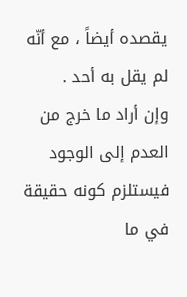يقصده أيضاً ، مع أنّه لم يقل به أحد .
وإن أراد ما خرج من العدم إلى الوجود فيستلزم كونه حقيقة في ما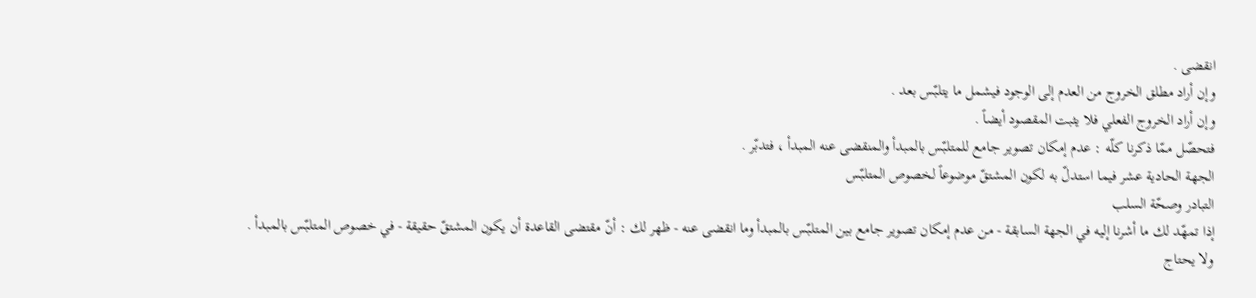انقضى .
وإن أراد مطلق الخروج من العدم إلى الوجود فيشمل ما يتلبّس بعد .
وإن أراد الخروج الفعلي فلا يثبت المقصود أيضاً .
فتحصّل ممّا ذكرنا كلّه : عدم إمكان تصوير جامع للمتلبّس بالمبدأ والمنقضى عنه المبدأ ، فتدبّر .
الجهة الحادية عشر فيما استدلّ به لكون المشتقّ موضوعاً لخصوص المتلبّس
التبادر وصحّة السلب
إذا تمهّد لك ما أشرنا إليه في الجهة السابقة - من عدم إمكان تصوير جامع بين المتلبّس بالمبدأ وما انقضى عنه - ظهر لك : أنّ مقتضى القاعدة أن يكون المشتقّ حقيقة - في خصوص المتلبّس بالمبدأ .
ولا يحتاج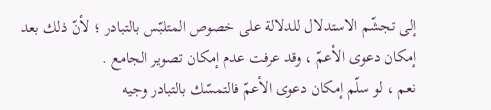إلى تجشّم الاستدلال للدلالة على خصوص المتلبّس بالتبادر ؛ لأنّ ذلك بعد إمكان دعوى الأعمّ ، وقد عرفت عدم إمكان تصوير الجامع .
نعم ، لو سلّم إمكان دعوى الأعمّ فالتمسّك بالتبادر وجيه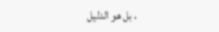، بل هو الدليل